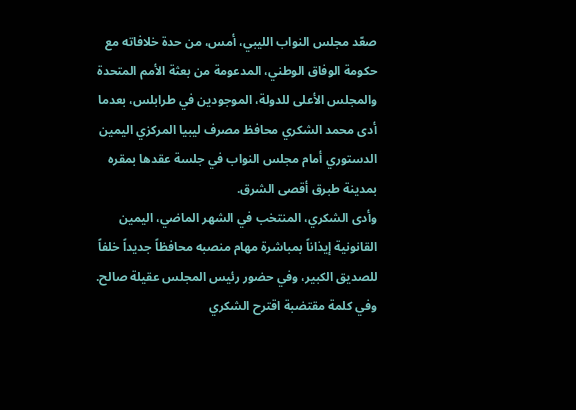صعّد مجلس النواب الليبي، أمس، من حدة خلافاته مع حكومة الوفاق الوطني، المدعومة من بعثة الأمم المتحدة والمجلس الأعلى للدولة، الموجودين في طرابلس، بعدما أدى محمد الشكري محافظ مصرف ليبيا المركزي اليمين الدستوري أمام مجلس النواب في جلسة عقدها بمقره بمدينة طبرق أقصى الشرق.
وأدى الشكري، المنتخب في الشهر الماضي، اليمين القانونية إيذاناً بمباشرة مهام منصبه محافظاً جديداً خلفاً للصديق الكبير، وفي حضور رئيس المجلس عقيلة صالح. وفي كلمة مقتضبة اقترح الشكري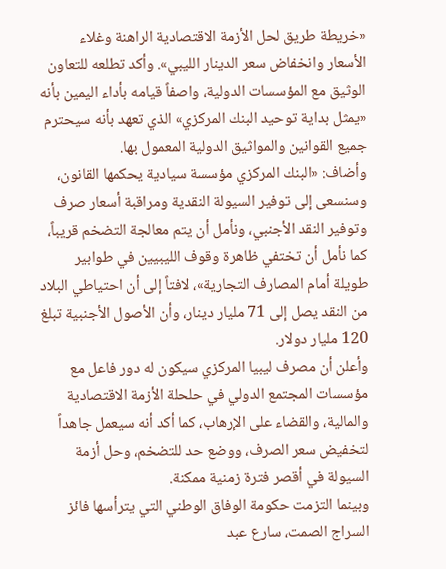«خريطة طريق لحل الأزمة الاقتصادية الراهنة وغلاء الأسعار وانخفاض سعر الدينار الليبي». وأكد تطلعه للتعاون الوثيق مع المؤسسات الدولية، واصفاً قيامه بأداء اليمين بأنه «يمثل بداية توحيد البنك المركزي» الذي تعهد بأنه سيحترم جميع القوانين والمواثيق الدولية المعمول بها.
وأضاف: «البنك المركزي مؤسسة سيادية يحكمها القانون، وسنسعى إلى توفير السيولة النقدية ومراقبة أسعار صرف وتوفير النقد الأجنبي، ونأمل أن يتم معالجة التضخم قريباً، كما نأمل أن تختفي ظاهرة وقوف الليبيين في طوابير طويلة أمام المصارف التجارية»، لافتاً إلى أن احتياطي البلاد من النقد يصل إلى 71 مليار دينار، وأن الأصول الأجنبية تبلغ 120 مليار دولار.
وأعلن أن مصرف ليبيا المركزي سيكون له دور فاعل مع مؤسسات المجتمع الدولي في حلحلة الأزمة الاقتصادية والمالية، والقضاء على الإرهاب، كما أكد أنه سيعمل جاهداً لتخفيض سعر الصرف، ووضع حد للتضخم، وحل أزمة السيولة في أقصر فترة زمنية ممكنة.
وبينما التزمت حكومة الوفاق الوطني التي يترأسها فائز السراج الصمت، سارع عبد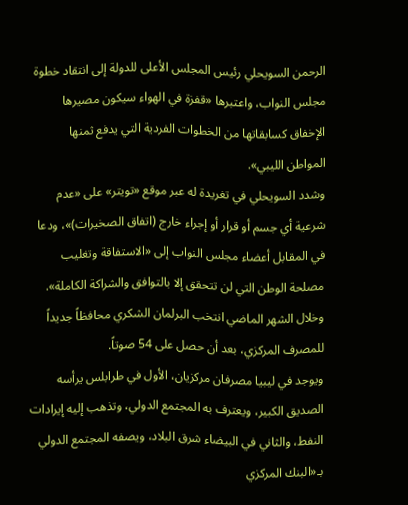الرحمن السويحلي رئيس المجلس الأعلى للدولة إلى انتقاد خطوة مجلس النواب، واعتبرها «قفزة في الهواء سيكون مصيرها الإخفاق كسابقاتها من الخطوات الفردية التي يدفع ثمنها المواطن الليبي».
وشدد السويحلي في تغريدة له عبر موقع «تويتر» على «عدم شرعية أي جسم أو قرار أو إجراء خارج (اتفاق الصخيرات)»، ودعا في المقابل أعضاء مجلس النواب إلى «الاستفاقة وتغليب مصلحة الوطن التي لن تتحقق إلا بالتوافق والشراكة الكاملة». وخلال الشهر الماضي انتخب البرلمان الشكري محافظاً جديداً للمصرف المركزي، بعد أن حصل على 54 صوتاً.
ويوجد في ليبيا مصرفان مركزيان، الأول في طرابلس يرأسه الصديق الكبير، ويعترف به المجتمع الدولي، وتذهب إليه إيرادات النفط، والثاني في البيضاء شرق البلاد، ويصفه المجتمع الدولي بـ«البنك المركزي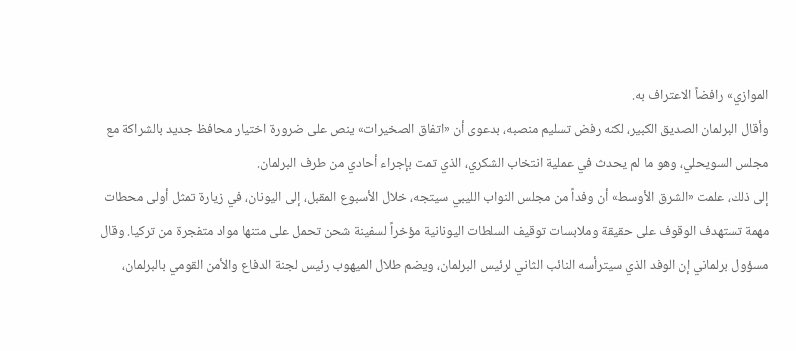الموازي» رافضاً الاعتراف به.
وأقال البرلمان الصديق الكبير، لكنه رفض تسليم منصبه، بدعوى أن «اتفاق الصخيرات» ينص على ضرورة اختيار محافظ جديد بالشراكة مع مجلس السويحلي، وهو ما لم يحدث في عملية انتخاب الشكري، الذي تمت بإجراء أحادي من طرف البرلمان.
إلى ذلك، علمت «الشرق الأوسط» أن وفداً من مجلس النواب الليبي سيتجه، خلال الأسبوع المقبل، إلى اليونان، في زيارة تمثل أولى محطات مهمة تستهدف الوقوف على حقيقة وملابسات توقيف السلطات اليونانية مؤخراً لسفينة شحن تحمل على متنها مواد متفجرة من تركيا. وقال مسؤول برلماني إن الوفد الذي سيترأسه النائب الثاني لرئيس البرلمان، ويضم طلال الميهوب رئيس لجنة الدفاع والأمن القومي بالبرلمان،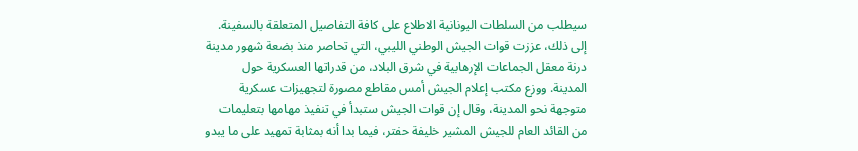سيطلب من السلطات اليونانية الاطلاع على كافة التفاصيل المتعلقة بالسفينة.
إلى ذلك، عززت قوات الجيش الوطني الليبي، التي تحاصر منذ بضعة شهور مدينة درنة معقل الجماعات الإرهابية في شرق البلاد، من قدراتها العسكرية حول المدينة. ووزع مكتب إعلام الجيش أمس مقاطع مصورة لتجهيزات عسكرية متوجهة نحو المدينة، وقال إن قوات الجيش ستبدأ في تنفيذ مهامها بتعليمات من القائد العام للجيش المشير خليفة حفتر، فيما بدا أنه بمثابة تمهيد على ما يبدو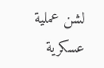لشن عملية عسكرية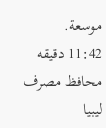موسعة.
11:42 دقيقه
محافظ مصرف ليبيا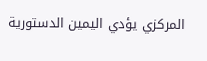المركزي يؤدي اليمين الدستورية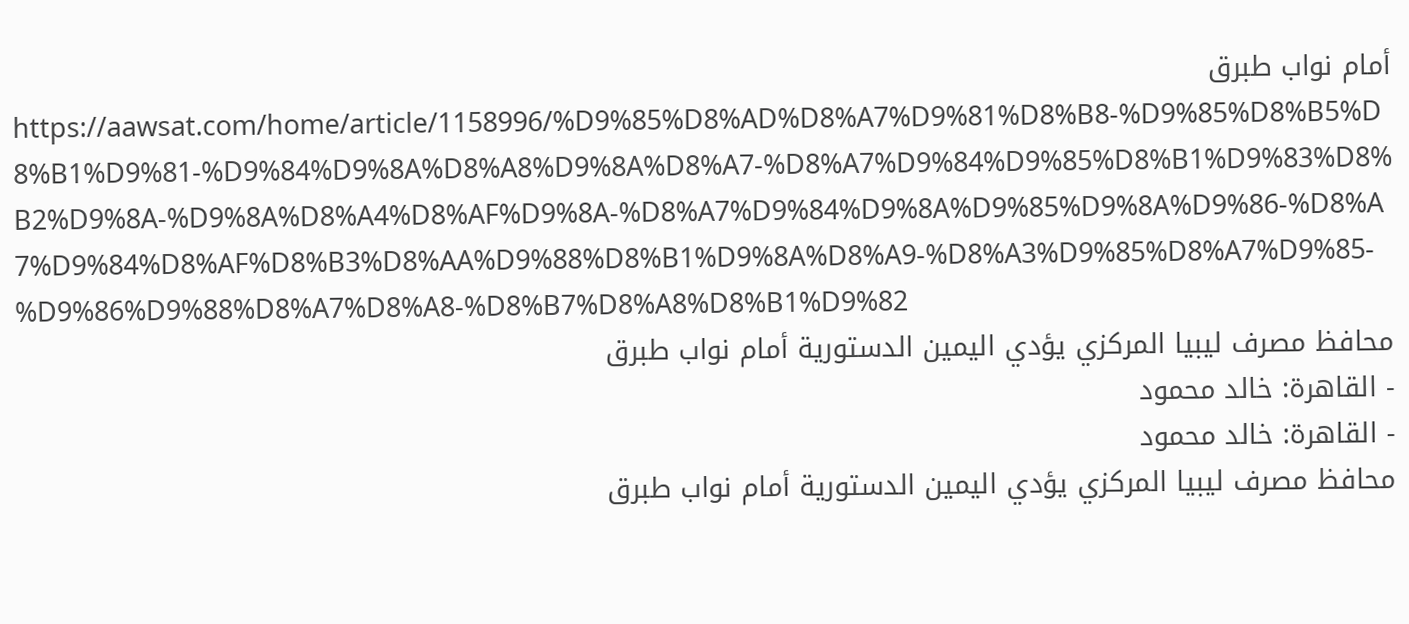أمام نواب طبرق
https://aawsat.com/home/article/1158996/%D9%85%D8%AD%D8%A7%D9%81%D8%B8-%D9%85%D8%B5%D8%B1%D9%81-%D9%84%D9%8A%D8%A8%D9%8A%D8%A7-%D8%A7%D9%84%D9%85%D8%B1%D9%83%D8%B2%D9%8A-%D9%8A%D8%A4%D8%AF%D9%8A-%D8%A7%D9%84%D9%8A%D9%85%D9%8A%D9%86-%D8%A7%D9%84%D8%AF%D8%B3%D8%AA%D9%88%D8%B1%D9%8A%D8%A9-%D8%A3%D9%85%D8%A7%D9%85-%D9%86%D9%88%D8%A7%D8%A8-%D8%B7%D8%A8%D8%B1%D9%82
محافظ مصرف ليبيا المركزي يؤدي اليمين الدستورية أمام نواب طبرق
- القاهرة: خالد محمود
- القاهرة: خالد محمود
محافظ مصرف ليبيا المركزي يؤدي اليمين الدستورية أمام نواب طبرق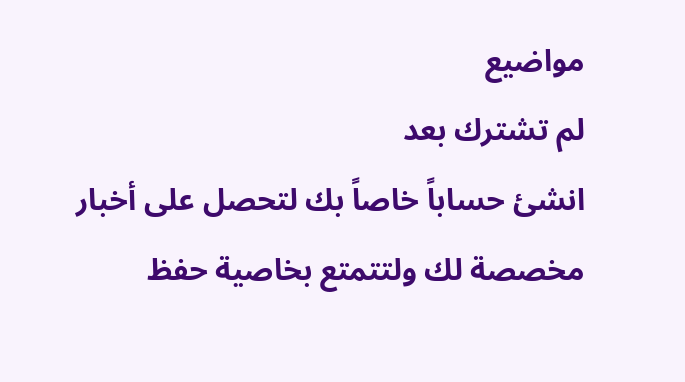مواضيع
لم تشترك بعد
انشئ حساباً خاصاً بك لتحصل على أخبار مخصصة لك ولتتمتع بخاصية حفظ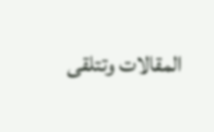المقالات وتتلقى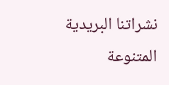نشراتنا البريدية المتنوعة